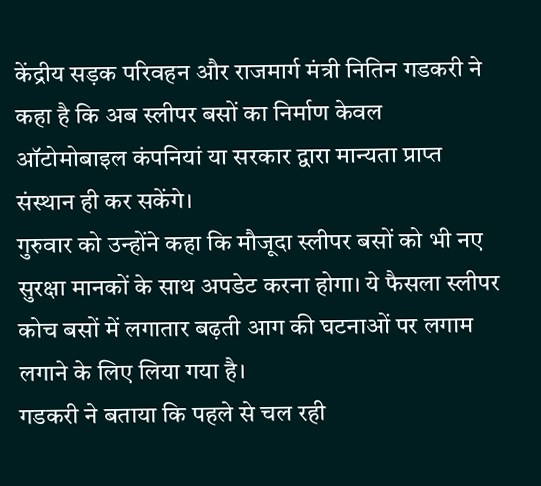केंद्रीय सड़क परिवहन और राजमार्ग मंत्री नितिन गडकरी ने कहा है कि अब स्लीपर बसों का निर्माण केवल ऑटोमोबाइल कंपनियां या सरकार द्वारा मान्यता प्राप्त संस्थान ही कर सकेंगे।
गुरुवार को उन्होंने कहा कि मौजूदा स्लीपर बसों को भी नए सुरक्षा मानकों के साथ अपडेट करना होगा। ये फैसला स्लीपर कोच बसों में लगातार बढ़ती आग की घटनाओं पर लगाम लगाने के लिए लिया गया है।
गडकरी ने बताया कि पहले से चल रही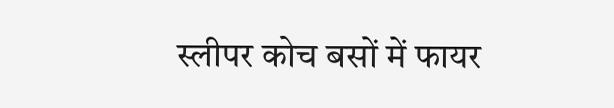स्लीपर कोच बसों में फायर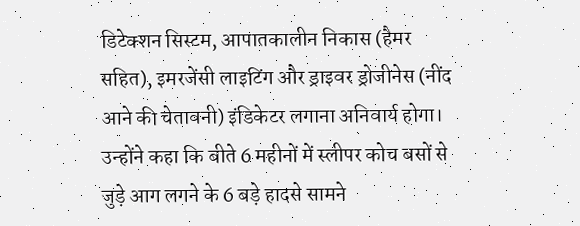डिटेक्शन सिस्टम, आपातकालीन निकास (हैमर सहित), इमरजेंसी लाइटिंग और ड्राइवर ड्रोजीनेस (नींद आने की चेतावनी) इंडिकेटर लगाना अनिवार्य होगा।
उन्होंने कहा कि बीते 6 महीनों में स्लीपर कोच बसों से जुड़े आग लगने के 6 बड़े हादसे सामने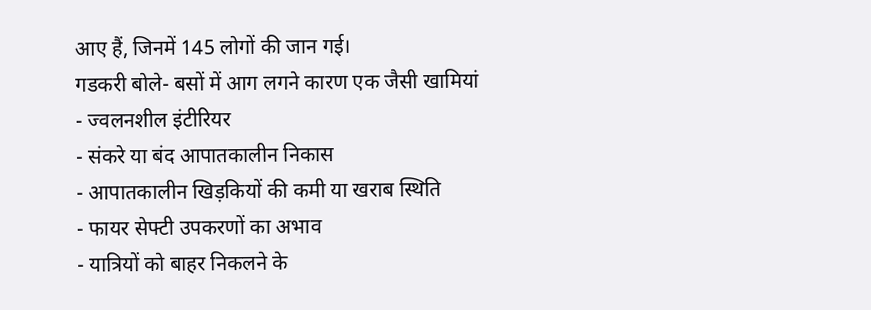आए हैं, जिनमें 145 लोगों की जान गई।
गडकरी बोले- बसों में आग लगने कारण एक जैसी खामियां
- ज्वलनशील इंटीरियर
- संकरे या बंद आपातकालीन निकास
- आपातकालीन खिड़कियों की कमी या खराब स्थिति
- फायर सेफ्टी उपकरणों का अभाव
- यात्रियों को बाहर निकलने के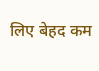लिए बेहद कम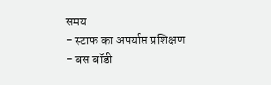समय
- स्टाफ का अपर्याप्त प्रशिक्षण
- बस बॉडी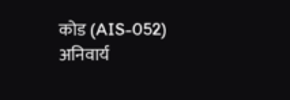कोड (AIS-052) अनिवार्य